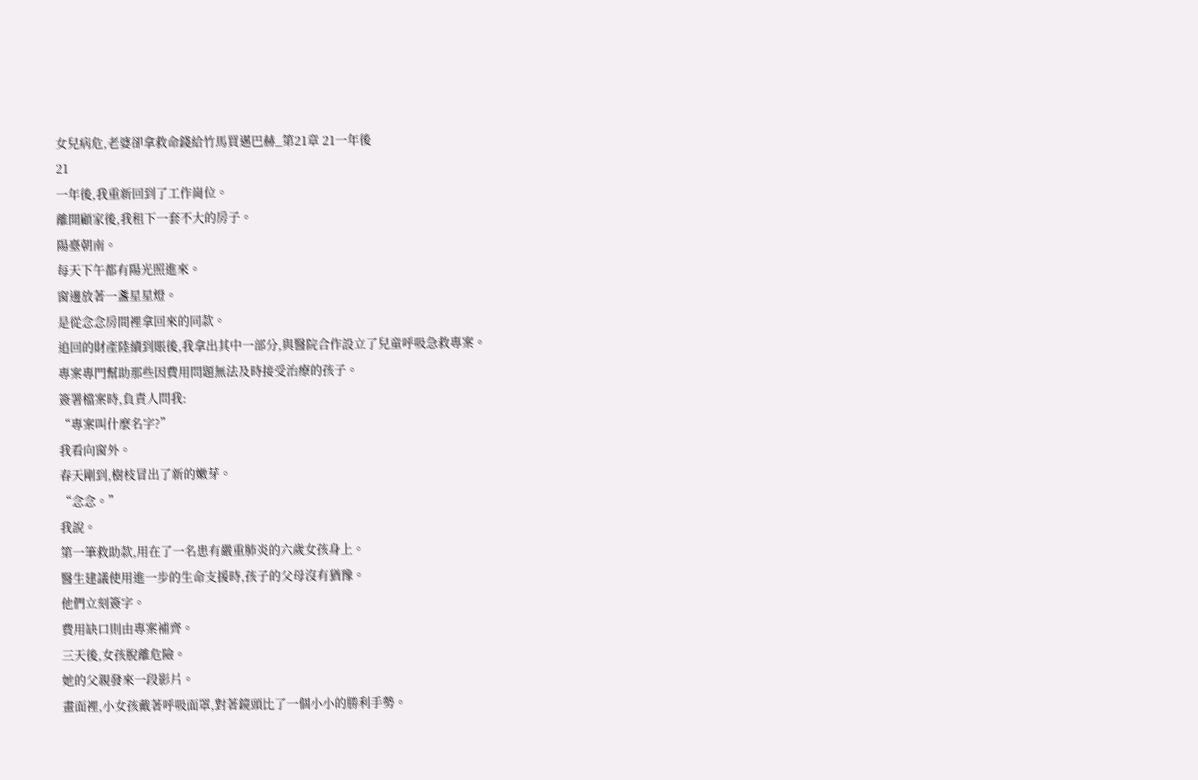女兒病危,老婆卻拿救命錢給竹馬買邁巴赫_第21章 21一年後
21
一年後,我重新回到了工作崗位。
離開顧家後,我租下一套不大的房子。
陽臺朝南。
每天下午都有陽光照進來。
窗邊放著一盞星星燈。
是從念念房間裡拿回來的同款。
追回的財產陸續到賬後,我拿出其中一部分,與醫院合作設立了兒童呼吸急救專案。
專案專門幫助那些因費用問題無法及時接受治療的孩子。
簽署檔案時,負責人問我:
“專案叫什麼名字?”
我看向窗外。
春天剛到,樹枝冒出了新的嫩芽。
“念念。”
我說。
第一筆救助款,用在了一名患有嚴重肺炎的六歲女孩身上。
醫生建議使用進一步的生命支援時,孩子的父母沒有猶豫。
他們立刻簽字。
費用缺口則由專案補齊。
三天後,女孩脫離危險。
她的父親發來一段影片。
畫面裡,小女孩戴著呼吸面罩,對著鏡頭比了一個小小的勝利手勢。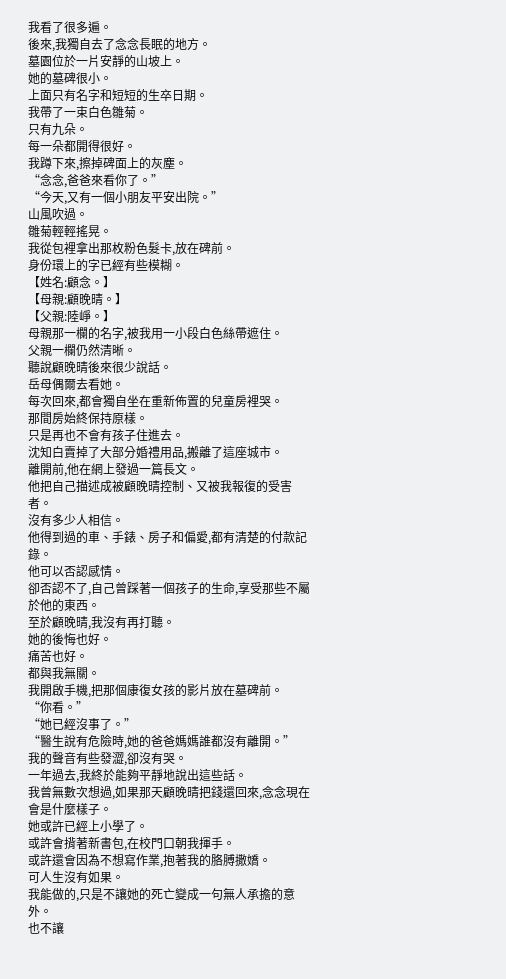我看了很多遍。
後來,我獨自去了念念長眠的地方。
墓園位於一片安靜的山坡上。
她的墓碑很小。
上面只有名字和短短的生卒日期。
我帶了一束白色雛菊。
只有九朵。
每一朵都開得很好。
我蹲下來,擦掉碑面上的灰塵。
“念念,爸爸來看你了。”
“今天,又有一個小朋友平安出院。”
山風吹過。
雛菊輕輕搖晃。
我從包裡拿出那枚粉色髮卡,放在碑前。
身份環上的字已經有些模糊。
【姓名:顧念。】
【母親:顧晚晴。】
【父親:陸崢。】
母親那一欄的名字,被我用一小段白色絲帶遮住。
父親一欄仍然清晰。
聽說顧晚晴後來很少說話。
岳母偶爾去看她。
每次回來,都會獨自坐在重新佈置的兒童房裡哭。
那間房始終保持原樣。
只是再也不會有孩子住進去。
沈知白賣掉了大部分婚禮用品,搬離了這座城市。
離開前,他在網上發過一篇長文。
他把自己描述成被顧晚晴控制、又被我報復的受害者。
沒有多少人相信。
他得到過的車、手錶、房子和偏愛,都有清楚的付款記錄。
他可以否認感情。
卻否認不了,自己曾踩著一個孩子的生命,享受那些不屬於他的東西。
至於顧晚晴,我沒有再打聽。
她的後悔也好。
痛苦也好。
都與我無關。
我開啟手機,把那個康復女孩的影片放在墓碑前。
“你看。”
“她已經沒事了。”
“醫生說有危險時,她的爸爸媽媽誰都沒有離開。”
我的聲音有些發澀,卻沒有哭。
一年過去,我終於能夠平靜地說出這些話。
我曾無數次想過,如果那天顧晚晴把錢還回來,念念現在會是什麼樣子。
她或許已經上小學了。
或許會揹著新書包,在校門口朝我揮手。
或許還會因為不想寫作業,抱著我的胳膊撒嬌。
可人生沒有如果。
我能做的,只是不讓她的死亡變成一句無人承擔的意外。
也不讓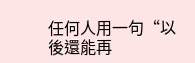任何人用一句“以後還能再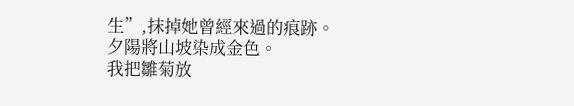生”,抹掉她曾經來過的痕跡。
夕陽將山坡染成金色。
我把雛菊放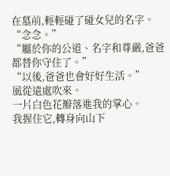在墓前,輕輕碰了碰女兒的名字。
“念念。”
“屬於你的公道、名字和尊嚴,爸爸都替你守住了。”
“以後,爸爸也會好好生活。”
風從遠處吹來。
一片白色花瓣落進我的掌心。
我握住它,轉身向山下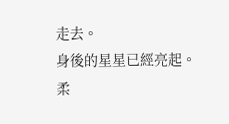走去。
身後的星星已經亮起。
柔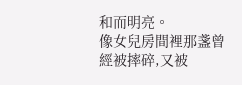和而明亮。
像女兒房間裡那盞曾經被摔碎,又被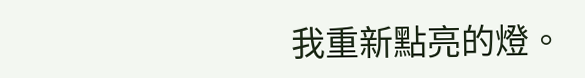我重新點亮的燈。